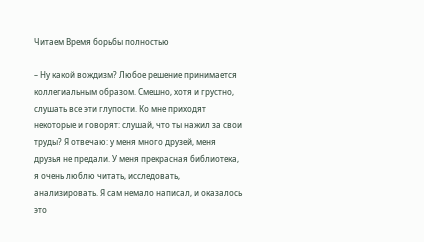Читаем Время борьбы полностью

– Ну какой вождизм? Любое решение принимается коллегиальным образом. Смешно, хотя и грустно, слушать все эти глупости. Ко мне приходят некоторые и говорят: слушай, что ты нажил за свои труды? Я отвечаю: у меня много друзей, меня друзья не предали. У меня прекрасная библиотека, я очень люблю читать, исследовать, анализировать. Я сам немало написал, и оказалось это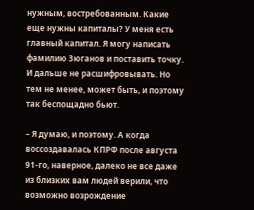нужным, востребованным. Какие еще нужны капиталы? У меня есть главный капитал. Я могу написать фамилию Зюганов и поставить точку. И дальше не расшифровывать. Но тем не менее, может быть, и поэтому так беспощадно бьют.

– Я думаю, и поэтому. А когда воссоздавалась КПРФ после августа 91-го, наверное, далеко не все даже из близких вам людей верили, что возможно возрождение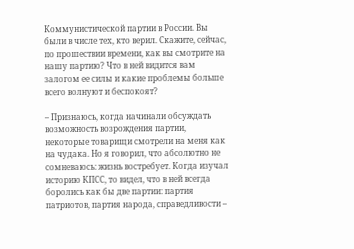Коммунистической партии в России. Вы были в числе тех, кто верил. Скажите, сейчас, по прошествии времени, как вы смотрите на нашу партию? Что в ней видится вам залогом ее силы и какие проблемы больше всего волнуют и беспокоят?

– Признаюсь, когда начинали обсуждать возможность возрождения партии, некоторые товарищи смотрели на меня как на чудака. Но я говорил, что абсолютно не сомневаюсь: жизнь востребует. Когда изучал историю КПСС, то видел, что в ней всегда боролись как бы две партии: партия патриотов, партия народа, справедливости –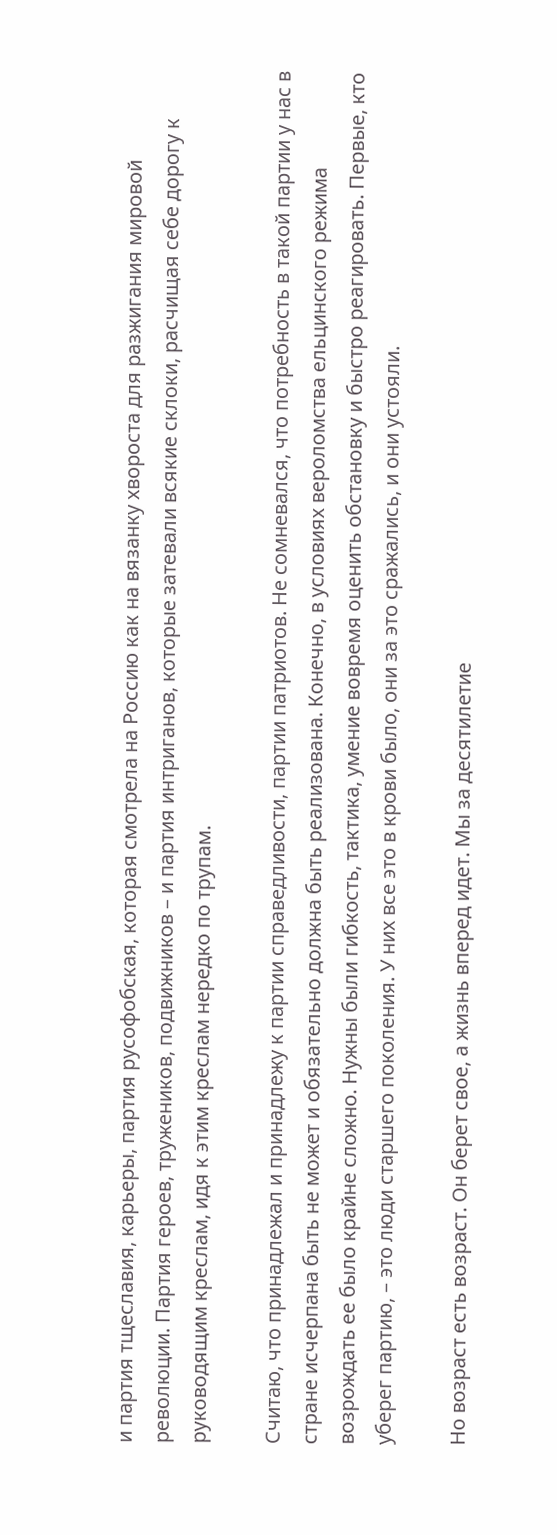и партия тщеславия, карьеры, партия русофобская, которая смотрела на Россию как на вязанку хвороста для разжигания мировой революции. Партия героев, тружеников, подвижников – и партия интриганов, которые затевали всякие склоки, расчищая себе дорогу к руководящим креслам, идя к этим креслам нередко по трупам.

Считаю, что принадлежал и принадлежу к партии справедливости, партии патриотов. Не сомневался, что потребность в такой партии у нас в стране исчерпана быть не может и обязательно должна быть реализована. Конечно, в условиях вероломства ельцинского режима возрождать ее было крайне сложно. Нужны были гибкость, тактика, умение вовремя оценить обстановку и быстро реагировать. Первые, кто уберег партию, – это люди старшего поколения. У них все это в крови было, они за это сражались, и они устояли.

Но возраст есть возраст. Он берет свое, а жизнь вперед идет. Мы за десятилетие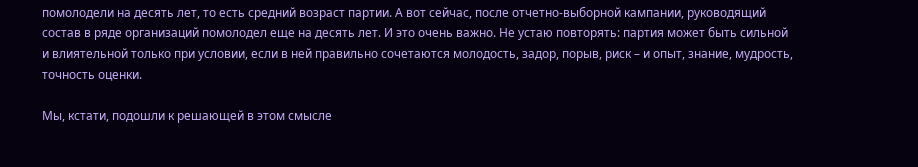помолодели на десять лет, то есть средний возраст партии. А вот сейчас, после отчетно-выборной кампании, руководящий состав в ряде организаций помолодел еще на десять лет. И это очень важно. Не устаю повторять: партия может быть сильной и влиятельной только при условии, если в ней правильно сочетаются молодость, задор, порыв, риск – и опыт, знание, мудрость, точность оценки.

Мы, кстати, подошли к решающей в этом смысле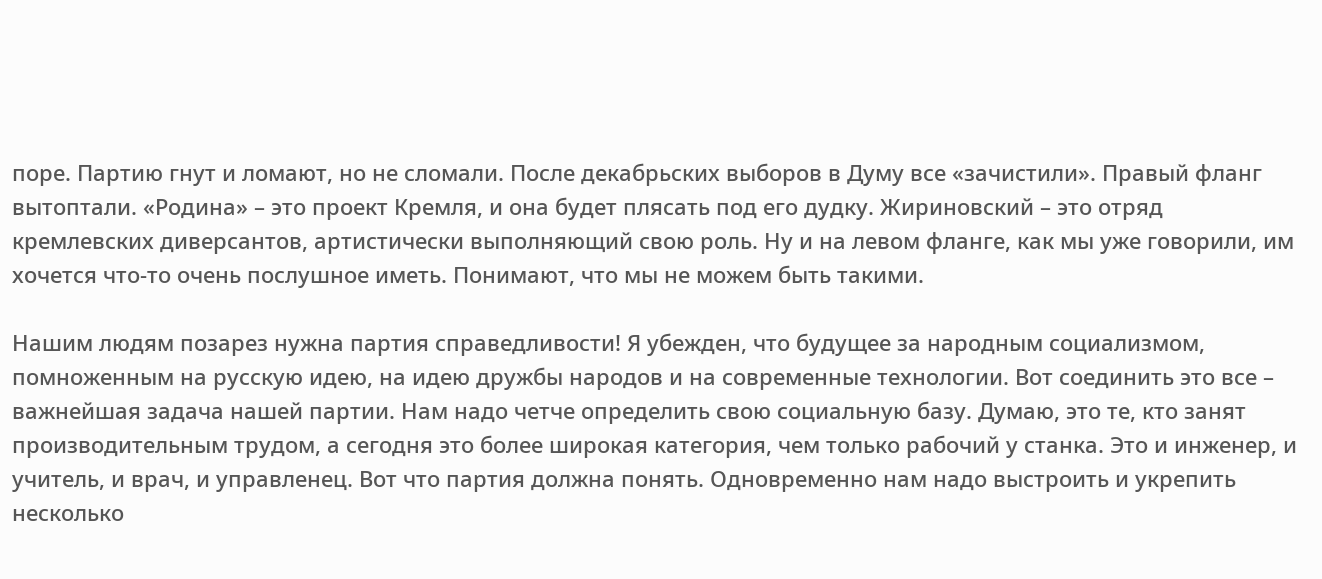поре. Партию гнут и ломают, но не сломали. После декабрьских выборов в Думу все «зачистили». Правый фланг вытоптали. «Родина» – это проект Кремля, и она будет плясать под его дудку. Жириновский – это отряд кремлевских диверсантов, артистически выполняющий свою роль. Ну и на левом фланге, как мы уже говорили, им хочется что-то очень послушное иметь. Понимают, что мы не можем быть такими.

Нашим людям позарез нужна партия справедливости! Я убежден, что будущее за народным социализмом, помноженным на русскую идею, на идею дружбы народов и на современные технологии. Вот соединить это все – важнейшая задача нашей партии. Нам надо четче определить свою социальную базу. Думаю, это те, кто занят производительным трудом, а сегодня это более широкая категория, чем только рабочий у станка. Это и инженер, и учитель, и врач, и управленец. Вот что партия должна понять. Одновременно нам надо выстроить и укрепить несколько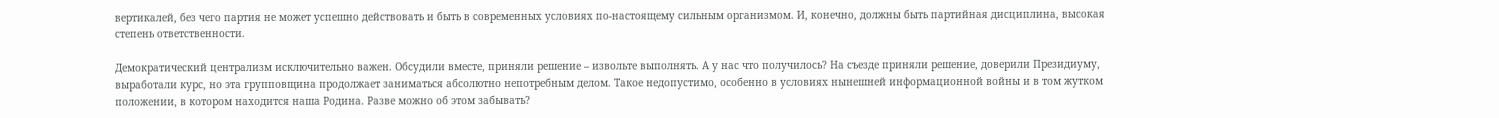вертикалей, без чего партия не может успешно действовать и быть в современных условиях по-настоящему сильным организмом. И, конечно, должны быть партийная дисциплина, высокая степень ответственности.

Демократический централизм исключительно важен. Обсудили вместе, приняли решение – извольте выполнять. А у нас что получилось? На съезде приняли решение, доверили Президиуму, выработали курс, но эта групповщина продолжает заниматься абсолютно непотребным делом. Такое недопустимо, особенно в условиях нынешней информационной войны и в том жутком положении, в котором находится наша Родина. Разве можно об этом забывать?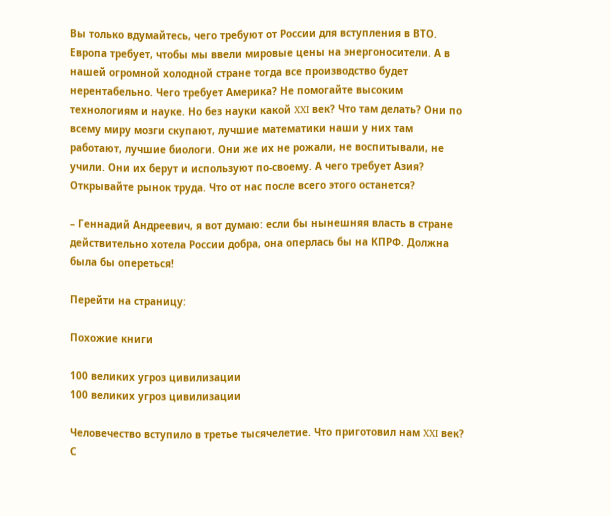Вы только вдумайтесь, чего требуют от России для вступления в ВТО. Европа требует, чтобы мы ввели мировые цены на энергоносители. А в нашей огромной холодной стране тогда все производство будет нерентабельно. Чего требует Америка? Не помогайте высоким технологиям и науке. Но без науки какой XXI век? Что там делать? Они по всему миру мозги скупают, лучшие математики наши у них там работают, лучшие биологи. Они же их не рожали, не воспитывали, не учили. Они их берут и используют по-своему. А чего требует Азия? Открывайте рынок труда. Что от нас после всего этого останется?

– Геннадий Андреевич, я вот думаю: если бы нынешняя власть в стране действительно хотела России добра, она оперлась бы на КПРФ. Должна была бы опереться!

Перейти на страницу:

Похожие книги

100 великих угроз цивилизации
100 великих угроз цивилизации

Человечество вступило в третье тысячелетие. Что приготовил нам XXI век? С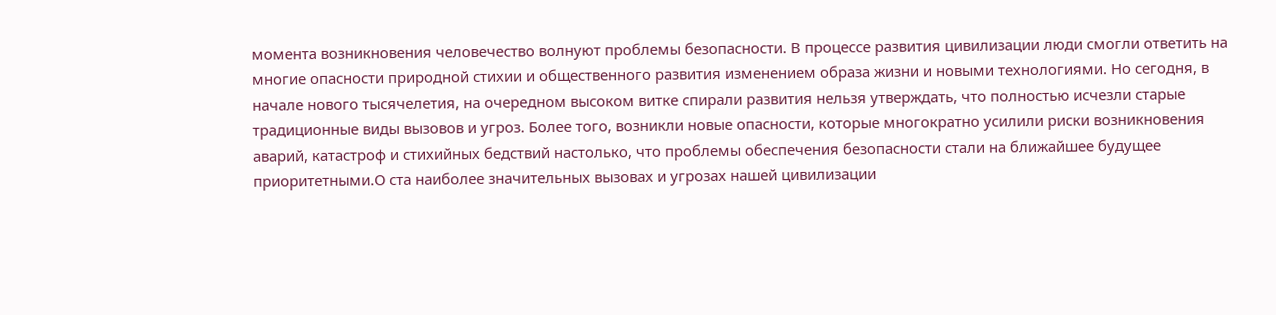момента возникновения человечество волнуют проблемы безопасности. В процессе развития цивилизации люди смогли ответить на многие опасности природной стихии и общественного развития изменением образа жизни и новыми технологиями. Но сегодня, в начале нового тысячелетия, на очередном высоком витке спирали развития нельзя утверждать, что полностью исчезли старые традиционные виды вызовов и угроз. Более того, возникли новые опасности, которые многократно усилили риски возникновения аварий, катастроф и стихийных бедствий настолько, что проблемы обеспечения безопасности стали на ближайшее будущее приоритетными.О ста наиболее значительных вызовах и угрозах нашей цивилизации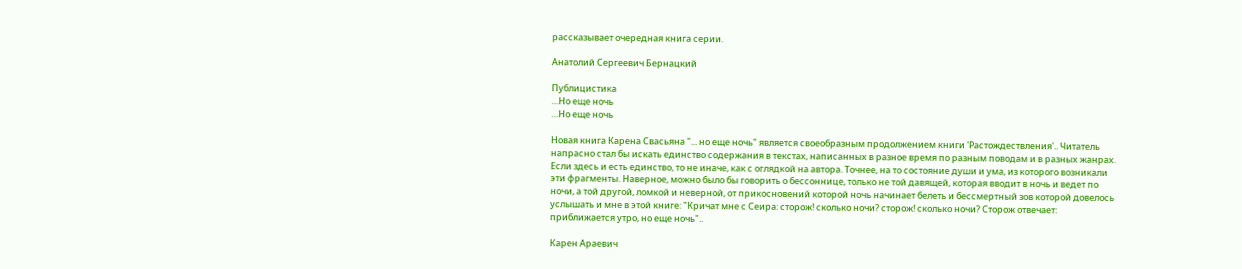рассказывает очередная книга серии.

Анатолий Сергеевич Бернацкий

Публицистика
…Но еще ночь
…Но еще ночь

Новая книга Карена Свасьяна "... но еще ночь" является своеобразным продолжением книги 'Растождествления'.. Читатель напрасно стал бы искать единство содержания в текстах, написанных в разное время по разным поводам и в разных жанрах. Если здесь и есть единство, то не иначе, как с оглядкой на автора. Точнее, на то состояние души и ума, из которого возникали эти фрагменты. Наверное, можно было бы говорить о бессоннице, только не той давящей, которая вводит в ночь и ведет по ночи, а той другой, ломкой и неверной, от прикосновений которой ночь начинает белеть и бессмертный зов которой довелось услышать и мне в этой книге: "Кричат мне с Сеира: сторож! сколько ночи? сторож! сколько ночи? Сторож отвечает: приближается утро, но еще ночь"..

Карен Араевич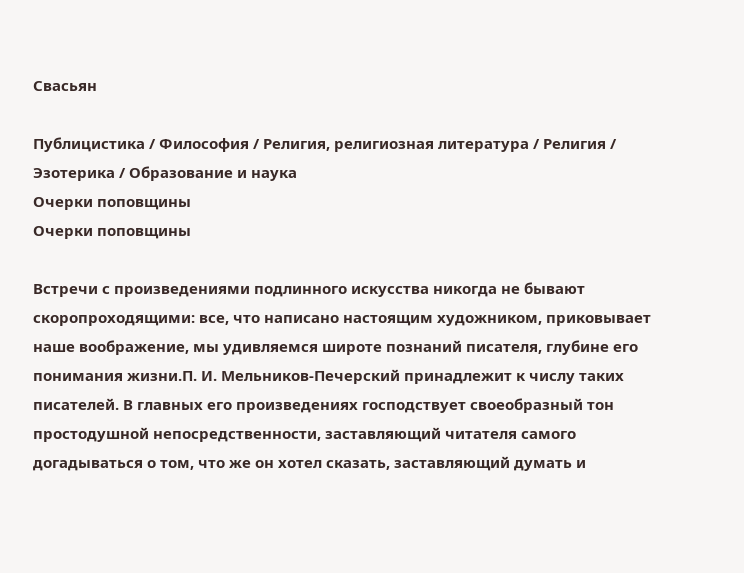Свасьян

Публицистика / Философия / Религия, религиозная литература / Религия / Эзотерика / Образование и наука
Очерки поповщины
Очерки поповщины

Встречи с произведениями подлинного искусства никогда не бывают скоропроходящими: все, что написано настоящим художником, приковывает наше воображение, мы удивляемся широте познаний писателя, глубине его понимания жизни.П. И. Мельников-Печерский принадлежит к числу таких писателей. В главных его произведениях господствует своеобразный тон простодушной непосредственности, заставляющий читателя самого догадываться о том, что же он хотел сказать, заставляющий думать и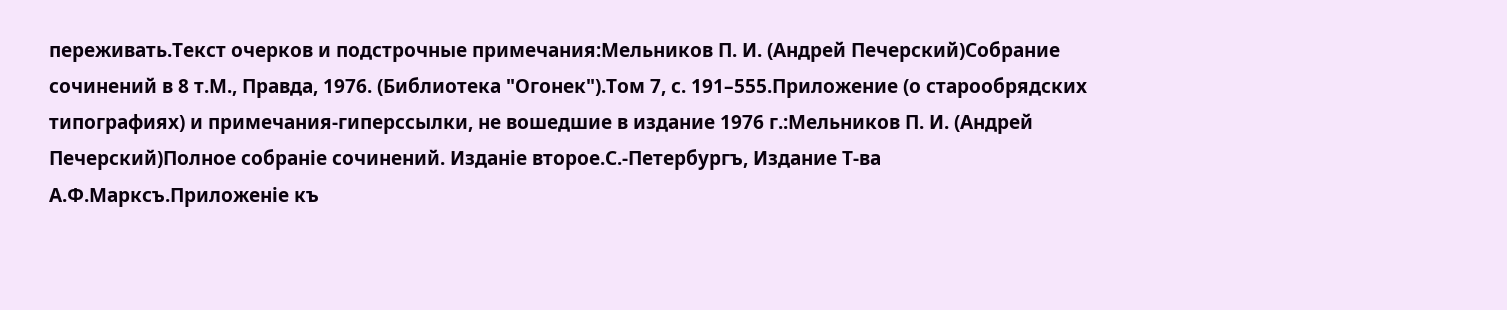переживать.Текст очерков и подстрочные примечания:Мельников П. И. (Андрей Печерский)Собрание сочинений в 8 т.М., Правда, 1976. (Библиотека "Огонек").Том 7, с. 191–555.Приложение (о старообрядских типографиях) и примечания-гиперссылки, не вошедшие в издание 1976 г.:Мельников П. И. (Андрей Печерский)Полное собранiе сочинений. Изданiе второе.С.-Петербургъ, Издание Т-ва А.Ф.Марксъ.Приложенiе къ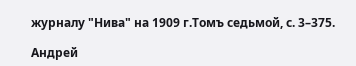журналу "Нива" на 1909 г.Томъ седьмой, с. 3–375.

Андрей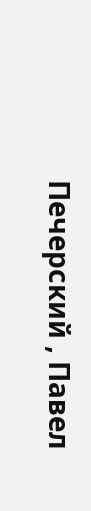Печерский , Павел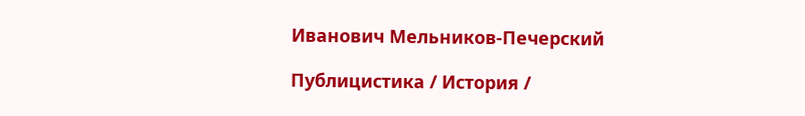Иванович Мельников-Печерский

Публицистика / История /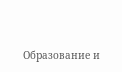Образование и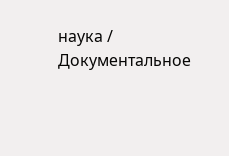наука / Документальное